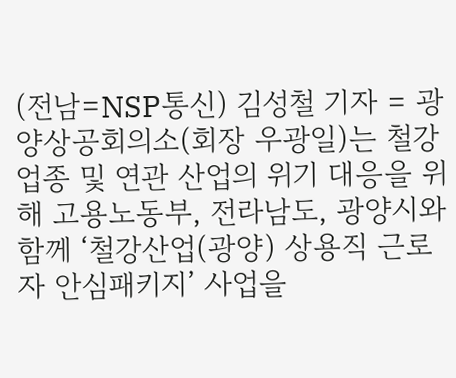(전남=NSP통신) 김성철 기자 = 광양상공회의소(회장 우광일)는 철강업종 및 연관 산업의 위기 대응을 위해 고용노동부, 전라남도, 광양시와 함께 ‘철강산업(광양) 상용직 근로자 안심패키지’ 사업을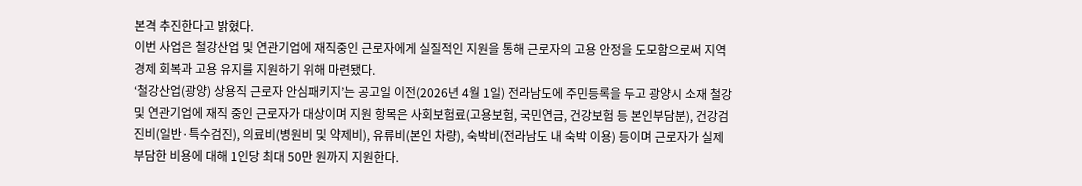본격 추진한다고 밝혔다.
이번 사업은 철강산업 및 연관기업에 재직중인 근로자에게 실질적인 지원을 통해 근로자의 고용 안정을 도모함으로써 지역경제 회복과 고용 유지를 지원하기 위해 마련됐다.
‘철강산업(광양) 상용직 근로자 안심패키지’는 공고일 이전(2026년 4월 1일) 전라남도에 주민등록을 두고 광양시 소재 철강 및 연관기업에 재직 중인 근로자가 대상이며 지원 항목은 사회보험료(고용보험, 국민연금, 건강보험 등 본인부담분), 건강검진비(일반·특수검진), 의료비(병원비 및 약제비), 유류비(본인 차량), 숙박비(전라남도 내 숙박 이용) 등이며 근로자가 실제 부담한 비용에 대해 1인당 최대 50만 원까지 지원한다.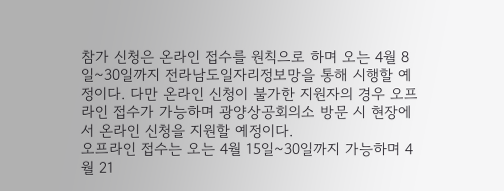참가 신청은 온라인 접수를 원칙으로 하며 오는 4월 8일~30일까지 전라남도일자리정보망을 통해 시행할 예정이다. 다만 온라인 신청이 불가한 지원자의 경우 오프라인 접수가 가능하며 광양상공회의소 방문 시 현장에서 온라인 신청을 지원할 예정이다.
오프라인 접수는 오는 4월 15일~30일까지 가능하며 4월 21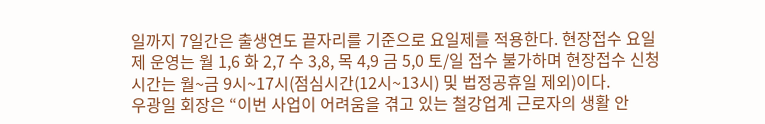일까지 7일간은 출생연도 끝자리를 기준으로 요일제를 적용한다. 현장접수 요일제 운영는 월 1,6 화 2,7 수 3,8, 목 4,9 금 5,0 토/일 접수 불가하며 현장접수 신청 시간는 월~금 9시~17시(점심시간(12시~13시) 및 법정공휴일 제외)이다.
우광일 회장은 “이번 사업이 어려움을 겪고 있는 철강업계 근로자의 생활 안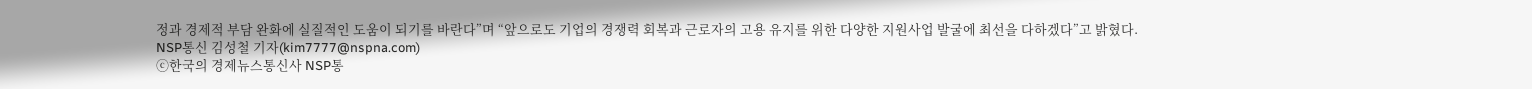정과 경제적 부담 완화에 실질적인 도움이 되기를 바란다”며 “앞으로도 기업의 경쟁력 회복과 근로자의 고용 유지를 위한 다양한 지원사업 발굴에 최선을 다하겠다”고 밝혔다.
NSP통신 김성철 기자(kim7777@nspna.com)
ⓒ한국의 경제뉴스통신사 NSP통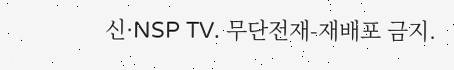신·NSP TV. 무단전재-재배포 금지.